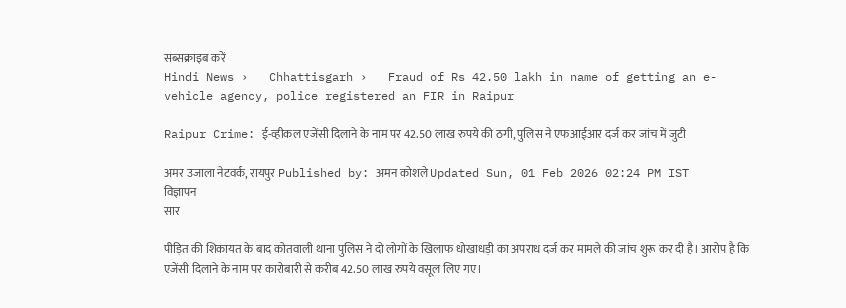सब्सक्राइब करें
Hindi News ›   Chhattisgarh ›   Fraud of Rs 42.50 lakh in name of getting an e-vehicle agency, police registered an FIR in Raipur

Raipur Crime: ई-व्हीकल एजेंसी दिलाने के नाम पर 42.50 लाख रुपये की ठगी, पुलिस ने एफआईआर दर्ज कर जांच में जुटी

अमर उजाला नेटवर्क, रायपुर Published by: अमन कोशले Updated Sun, 01 Feb 2026 02:24 PM IST
विज्ञापन
सार

पीड़ित की शिकायत के बाद कोतवाली थाना पुलिस ने दो लोगों के खिलाफ धोखाधड़ी का अपराध दर्ज कर मामले की जांच शुरू कर दी है। आरोप है कि एजेंसी दिलाने के नाम पर कारोबारी से करीब 42.50 लाख रुपये वसूल लिए गए।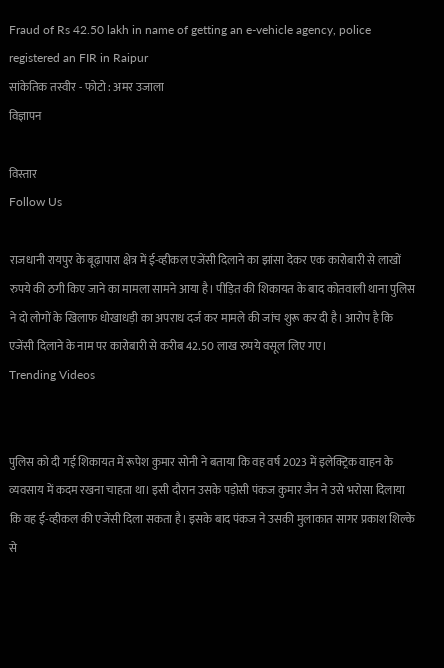Fraud of Rs 42.50 lakh in name of getting an e-vehicle agency, police registered an FIR in Raipur
सांकेतिक तस्वीर - फोटो : अमर उजाला
विज्ञापन

विस्तार
Follow Us

राजधानी रायपुर के बूढ़ापारा क्षेत्र में ई-व्हीकल एजेंसी दिलाने का झांसा देकर एक कारोबारी से लाखों रुपये की ठगी किए जाने का मामला सामने आया है। पीड़ित की शिकायत के बाद कोतवाली थाना पुलिस ने दो लोगों के खिलाफ धोखाधड़ी का अपराध दर्ज कर मामले की जांच शुरू कर दी है। आरोप है कि एजेंसी दिलाने के नाम पर कारोबारी से करीब 42.50 लाख रुपये वसूल लिए गए।
Trending Videos


पुलिस को दी गई शिकायत में रूपेश कुमार सोनी ने बताया कि वह वर्ष 2023 में इलेक्ट्रिक वाहन के व्यवसाय में कदम रखना चाहता था। इसी दौरान उसके पड़ोसी पंकज कुमार जैन ने उसे भरोसा दिलाया कि वह ई-व्हीकल की एजेंसी दिला सकता है। इसके बाद पंकज ने उसकी मुलाकात सागर प्रकाश शिल्के से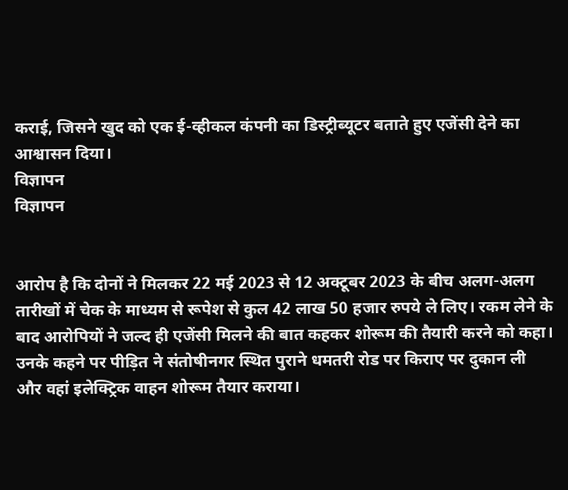कराई, जिसने खुद को एक ई-व्हीकल कंपनी का डिस्ट्रीब्यूटर बताते हुए एजेंसी देने का आश्वासन दिया।
विज्ञापन
विज्ञापन


आरोप है कि दोनों ने मिलकर 22 मई 2023 से 12 अक्टूबर 2023 के बीच अलग-अलग तारीखों में चेक के माध्यम से रूपेश से कुल 42 लाख 50 हजार रुपये ले लिए। रकम लेने के बाद आरोपियों ने जल्द ही एजेंसी मिलने की बात कहकर शोरूम की तैयारी करने को कहा। उनके कहने पर पीड़ित ने संतोषीनगर स्थित पुराने धमतरी रोड पर किराए पर दुकान ली और वहां इलेक्ट्रिक वाहन शोरूम तैयार कराया।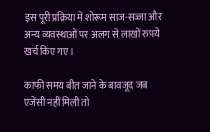इस पूरी प्रक्रिया में शोरूम साज-सज्जा और अन्य व्यवस्थाओं पर अलग से लाखों रुपये खर्च किए गए।

काफी समय बीत जाने के बावजूद जब एजेंसी नहीं मिली तो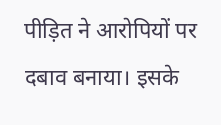पीड़ित ने आरोपियों पर दबाव बनाया। इसके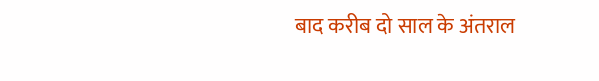बाद करीब दो साल के अंतराल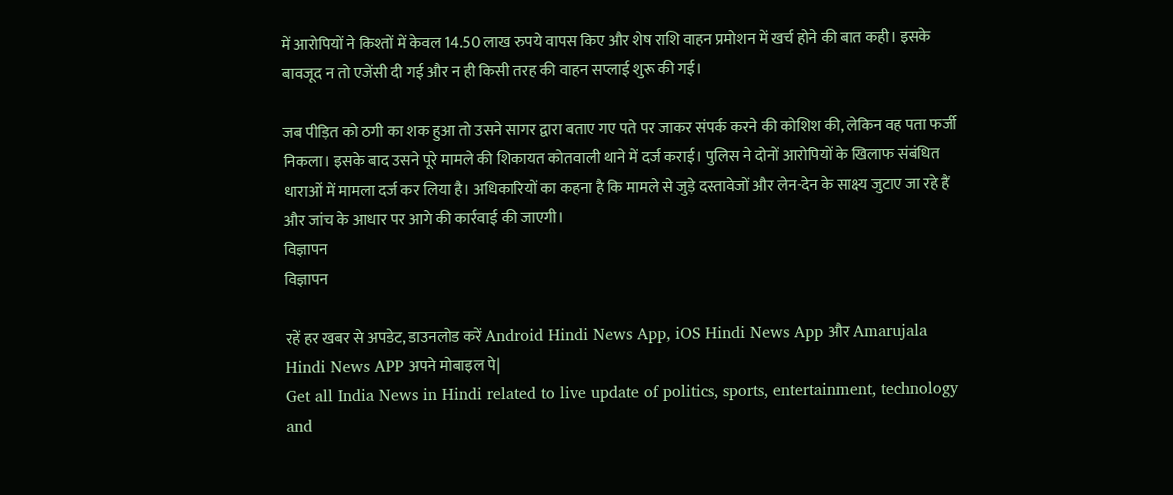में आरोपियों ने किश्तों में केवल 14.50 लाख रुपये वापस किए और शेष राशि वाहन प्रमोशन में खर्च होने की बात कही। इसके बावजूद न तो एजेंसी दी गई और न ही किसी तरह की वाहन सप्लाई शुरू की गई।

जब पीड़ित को ठगी का शक हुआ तो उसने सागर द्वारा बताए गए पते पर जाकर संपर्क करने की कोशिश की, लेकिन वह पता फर्जी निकला। इसके बाद उसने पूरे मामले की शिकायत कोतवाली थाने में दर्ज कराई। पुलिस ने दोनों आरोपियों के खिलाफ संबंधित धाराओं में मामला दर्ज कर लिया है। अधिकारियों का कहना है कि मामले से जुड़े दस्तावेजों और लेन-देन के साक्ष्य जुटाए जा रहे हैं और जांच के आधार पर आगे की कार्रवाई की जाएगी।
विज्ञापन
विज्ञापन

रहें हर खबर से अपडेट, डाउनलोड करें Android Hindi News App, iOS Hindi News App और Amarujala Hindi News APP अपने मोबाइल पे|
Get all India News in Hindi related to live update of politics, sports, entertainment, technology and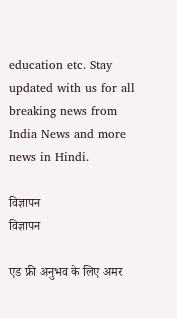education etc. Stay updated with us for all breaking news from India News and more news in Hindi.

विज्ञापन
विज्ञापन

एड फ्री अनुभव के लिए अमर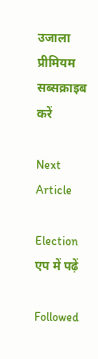उजाला प्रीमियम सब्सक्राइब करें

Next Article

Election
एप में पढ़ें

Followed